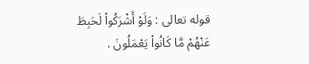قوله تعالى : وَلَوْ أَشْرَكُواْ لَحَبِطَ عَنْهُمْ مَّا كَانُواْ يَعْمَلُونَ .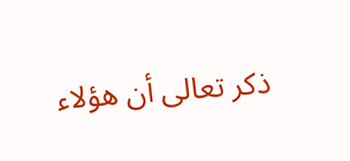ذكر تعالى أن هؤلاء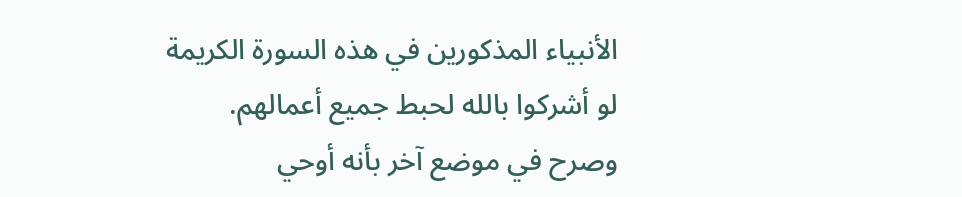الأنبياء المذكورين في هذه السورة الكريمة لو أشركوا بالله لحبط جميع أعمالهم.
وصرح في موضع آخر بأنه أوحي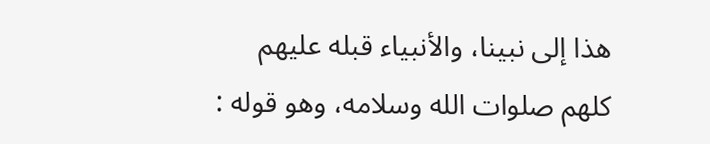هذا إلى نبينا، والأنبياء قبله عليهم كلهم صلوات الله وسلامه، وهو قوله :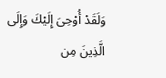وَلَقَدْ أُوْحِىَ إِلَيْكَ وَإِلَى الَّذِينَ مِن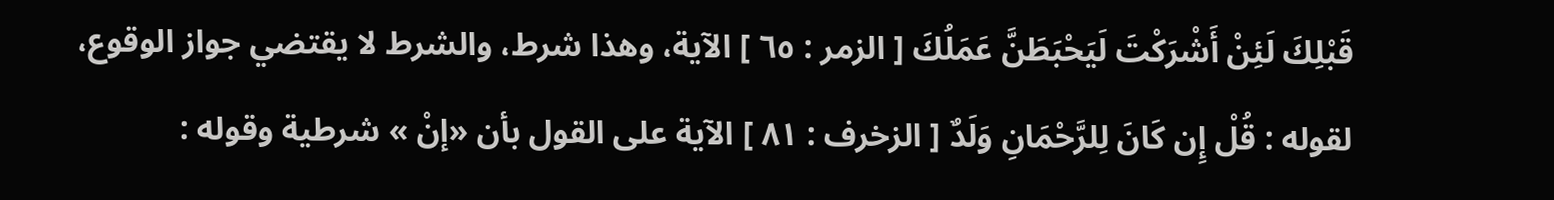قَبْلِكَ لَئِنْ أَشْرَكْتَ لَيَحْبَطَنَّ عَمَلُكَ [ الزمر : ٦٥ ] الآية، وهذا شرط، والشرط لا يقتضي جواز الوقوع، لقوله : قُلْ إِن كَانَ لِلرَّحْمَانِ وَلَدٌ [ الزخرف : ٨١ ] الآية على القول بأن «إنْ » شرطية وقوله :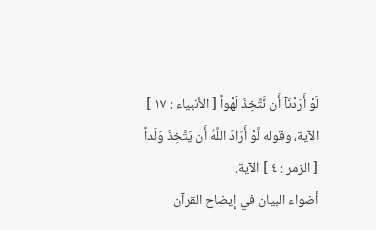لَوْ أَرَدْنَآ أَن نَّتَّخِذَ لَهْواً [ الأنبياء : ١٧ ] الآية، وقوله لَّوْ أَرَادَ اللَّهُ أَن يَتَّخِذَ وَلَداً [ الزمر : ٤ ] الآية.
أضواء البيان في إيضاح القرآن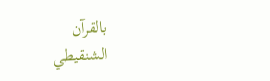بالقرآن
الشنقيطي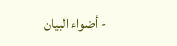- أضواء البيان